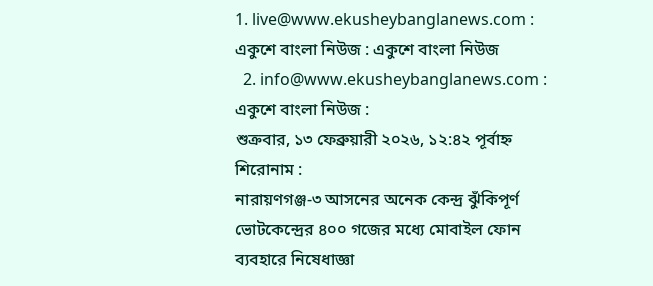1. live@www.ekusheybanglanews.com : একুশে বাংলা নিউজ : একুশে বাংলা নিউজ
  2. info@www.ekusheybanglanews.com : একুশে বাংলা নিউজ :
শুক্রবার, ১৩ ফেব্রুয়ারী ২০২৬, ১২:৪২ পূর্বাহ্ন
শিরোনাম :
নারায়ণগঞ্জ-৩ আসনের অনেক কেন্দ্র ঝুঁকিপূর্ণ ভোটকেন্দ্রের ৪০০ গজের মধ্যে মোবাইল ফোন ব্যবহারে নিষেধাজ্ঞা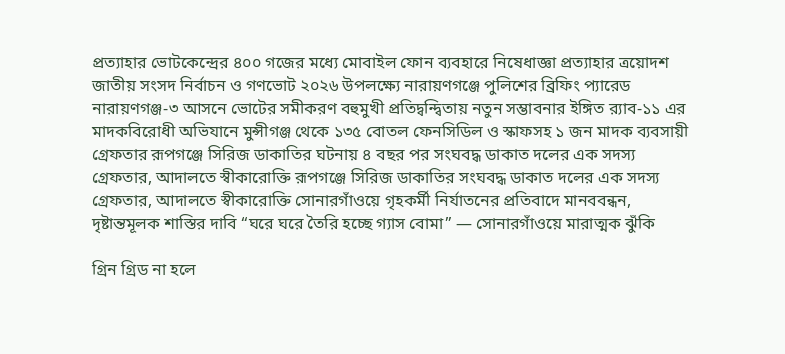প্রত্যাহার ভোটকেন্দ্রের ৪০০ গজের মধ্যে মোবাইল ফোন ব্যবহারে নিষেধাজ্ঞা প্রত্যাহার ত্রয়োদশ জাতীয় সংসদ নির্বাচন ও গণভোট ২০২৬ উপলক্ষ্যে নারায়ণগঞ্জে পুলিশের ব্রিফিং প্যারেড নারায়ণগঞ্জ-৩ আসনে ভোটের সমীকরণ বহুমুখী প্রতিদ্বন্দ্বিতায় নতুন সম্ভাবনার ইঙ্গিত র‍্যাব-১১ এর মাদকবিরোধী অভিযানে মুন্সীগঞ্জ থেকে ১৩৫ বোতল ফেনসিডিল ও স্কাফসহ ১ জন মাদক ব্যবসায়ী গ্রেফতার রূপগঞ্জে সিরিজ ডাকাতির ঘটনায় ৪ বছর পর সংঘবদ্ধ ডাকাত দলের এক সদস্য গ্রেফতার, আদালতে স্বীকারোক্তি রূপগঞ্জে সিরিজ ডাকাতির সংঘবদ্ধ ডাকাত দলের এক সদস্য গ্রেফতার, আদালতে স্বীকারোক্তি সোনারগাঁওয়ে গৃহকর্মী নির্যাতনের প্রতিবাদে মানববন্ধন, দৃষ্টান্তমূলক শাস্তির দাবি “ঘরে ঘরে তৈরি হচ্ছে গ্যাস বোমা” — সোনারগাঁওয়ে মারাত্মক ঝুঁকি

গ্রিন গ্রিড না হলে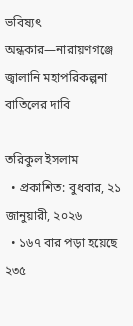ভবিষ্যৎ অন্ধকার—নারায়ণগঞ্জে জ্বালানি মহাপরিকল্পনা বাতিলের দাবি

তরিকুল ইসলাম
  • প্রকাশিত: বুধবার, ২১ জানুয়ারী, ২০২৬
  • ১৬৭ বার পড়া হয়েছে
২৩৫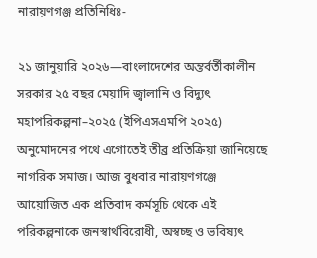নারায়ণগঞ্জ প্রতিনিধিঃ-

২১ জানুয়ারি ২০২৬—বাংলাদেশের অন্তর্বর্তীকালীন সরকার ২৫ বছর মেয়াদি জ্বালানি ও বিদ্যুৎ মহাপরিকল্পনা–২০২৫ (ইপিএসএমপি ২০২৫) অনুমোদনের পথে এগোতেই তীব্র প্রতিক্রিয়া জানিয়েছে নাগরিক সমাজ। আজ বুধবার নারায়ণগঞ্জে আয়োজিত এক প্রতিবাদ কর্মসূচি থেকে এই পরিকল্পনাকে জনস্বার্থবিরোধী, অস্বচ্ছ ও ভবিষ্যৎ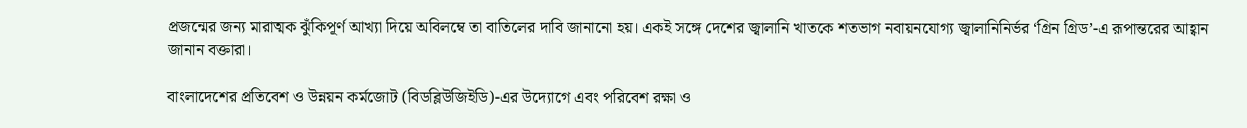প্রজন্মের জন্য মারাত্মক ঝুঁকিপূর্ণ আখ্যা দিয়ে অবিলম্বে তা বাতিলের দাবি জানানো হয়। একই সঙ্গে দেশের জ্বালানি খাতকে শতভাগ নবায়নযোগ্য জ্বালানিনির্ভর ‘গ্রিন গ্রিড’-এ রূপান্তরের আহ্বান জানান বক্তারা।

বাংলাদেশের প্রতিবেশ ও উন্নয়ন কর্মজোট (বিডব্লিউজিইডি)-এর উদ্যোগে এবং পরিবেশ রক্ষা ও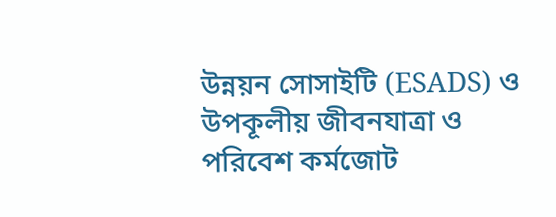উন্নয়ন সোসাইটি (ESADS) ও উপকূলীয় জীবনযাত্রা ও পরিবেশ কর্মজোট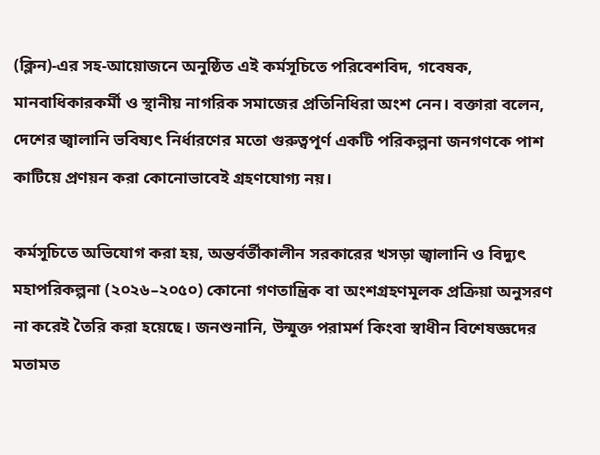(ক্লিন)-এর সহ-আয়োজনে অনুষ্ঠিত এই কর্মসূচিতে পরিবেশবিদ, গবেষক, মানবাধিকারকর্মী ও স্থানীয় নাগরিক সমাজের প্রতিনিধিরা অংশ নেন। বক্তারা বলেন, দেশের জ্বালানি ভবিষ্যৎ নির্ধারণের মতো গুরুত্বপূর্ণ একটি পরিকল্পনা জনগণকে পাশ কাটিয়ে প্রণয়ন করা কোনোভাবেই গ্রহণযোগ্য নয়।

কর্মসূচিতে অভিযোগ করা হয়, অন্তর্বর্তীকালীন সরকারের খসড়া জ্বালানি ও বিদ্যুৎ মহাপরিকল্পনা (২০২৬–২০৫০) কোনো গণতান্ত্রিক বা অংশগ্রহণমূলক প্রক্রিয়া অনুসরণ না করেই তৈরি করা হয়েছে। জনশুনানি, উন্মুক্ত পরামর্শ কিংবা স্বাধীন বিশেষজ্ঞদের মতামত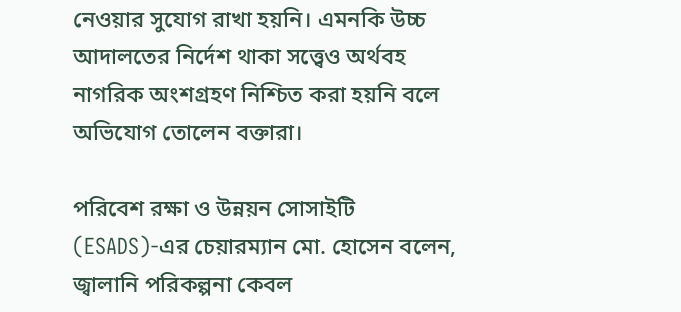নেওয়ার সুযোগ রাখা হয়নি। এমনকি উচ্চ আদালতের নির্দেশ থাকা সত্ত্বেও অর্থবহ নাগরিক অংশগ্রহণ নিশ্চিত করা হয়নি বলে অভিযোগ তোলেন বক্তারা।

পরিবেশ রক্ষা ও উন্নয়ন সোসাইটি (ESADS)-এর চেয়ারম্যান মো. হোসেন বলেন, জ্বালানি পরিকল্পনা কেবল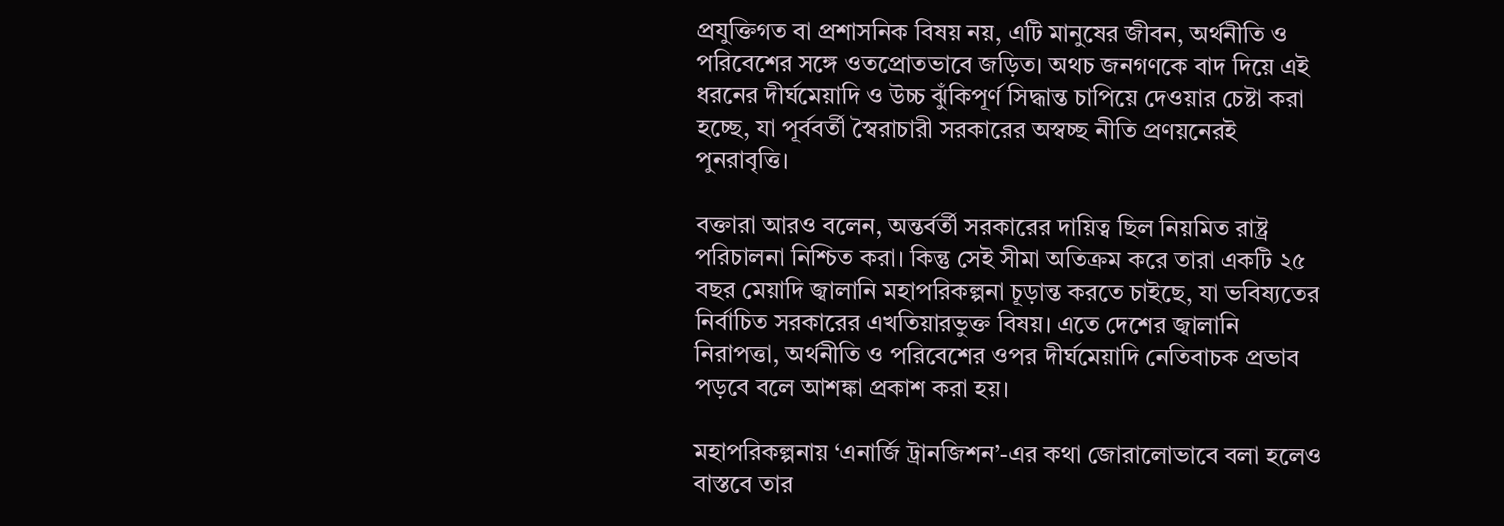প্রযুক্তিগত বা প্রশাসনিক বিষয় নয়, এটি মানুষের জীবন, অর্থনীতি ও পরিবেশের সঙ্গে ওতপ্রোতভাবে জড়িত। অথচ জনগণকে বাদ দিয়ে এই ধরনের দীর্ঘমেয়াদি ও উচ্চ ঝুঁকিপূর্ণ সিদ্ধান্ত চাপিয়ে দেওয়ার চেষ্টা করা হচ্ছে, যা পূর্ববর্তী স্বৈরাচারী সরকারের অস্বচ্ছ নীতি প্রণয়নেরই পুনরাবৃত্তি।

বক্তারা আরও বলেন, অন্তর্বর্তী সরকারের দায়িত্ব ছিল নিয়মিত রাষ্ট্র পরিচালনা নিশ্চিত করা। কিন্তু সেই সীমা অতিক্রম করে তারা একটি ২৫ বছর মেয়াদি জ্বালানি মহাপরিকল্পনা চূড়ান্ত করতে চাইছে, যা ভবিষ্যতের নির্বাচিত সরকারের এখতিয়ারভুক্ত বিষয়। এতে দেশের জ্বালানি নিরাপত্তা, অর্থনীতি ও পরিবেশের ওপর দীর্ঘমেয়াদি নেতিবাচক প্রভাব পড়বে বলে আশঙ্কা প্রকাশ করা হয়।

মহাপরিকল্পনায় ‘এনার্জি ট্রানজিশন’-এর কথা জোরালোভাবে বলা হলেও বাস্তবে তার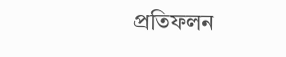প্রতিফলন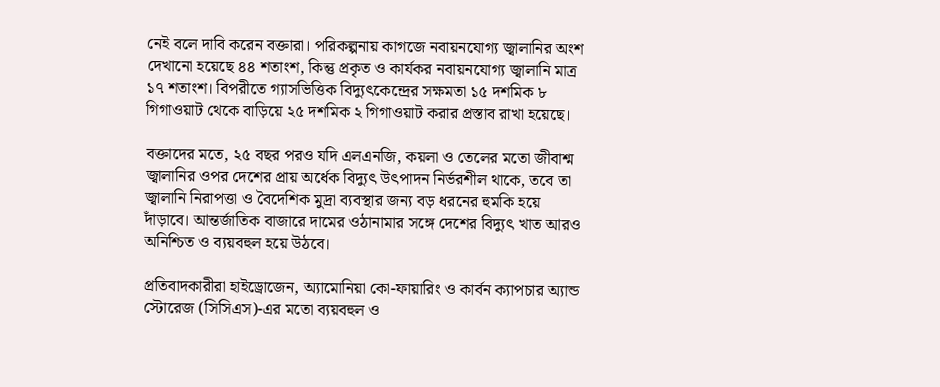নেই বলে দাবি করেন বক্তারা। পরিকল্পনায় কাগজে নবায়নযোগ্য জ্বালানির অংশ দেখানো হয়েছে ৪৪ শতাংশ, কিন্তু প্রকৃত ও কার্যকর নবায়নযোগ্য জ্বালানি মাত্র ১৭ শতাংশ। বিপরীতে গ্যাসভিত্তিক বিদ্যুৎকেন্দ্রের সক্ষমতা ১৫ দশমিক ৮ গিগাওয়াট থেকে বাড়িয়ে ২৫ দশমিক ২ গিগাওয়াট করার প্রস্তাব রাখা হয়েছে।

বক্তাদের মতে, ২৫ বছর পরও যদি এলএনজি, কয়লা ও তেলের মতো জীবাশ্ম জ্বালানির ওপর দেশের প্রায় অর্ধেক বিদ্যুৎ উৎপাদন নির্ভরশীল থাকে, তবে তা জ্বালানি নিরাপত্তা ও বৈদেশিক মুদ্রা ব্যবস্থার জন্য বড় ধরনের হুমকি হয়ে দাঁড়াবে। আন্তর্জাতিক বাজারে দামের ওঠানামার সঙ্গে দেশের বিদ্যুৎ খাত আরও অনিশ্চিত ও ব্যয়বহুল হয়ে উঠবে।

প্রতিবাদকারীরা হাইড্রোজেন, অ্যামোনিয়া কো-ফায়ারিং ও কার্বন ক্যাপচার অ্যান্ড স্টোরেজ (সিসিএস)-এর মতো ব্যয়বহুল ও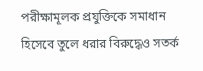পরীক্ষামূলক প্রযুক্তিকে সমাধান হিসেবে তুলে ধরার বিরুদ্ধেও সতর্ক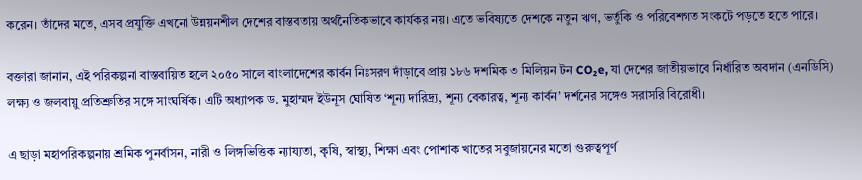করেন। তাঁদের মতে, এসব প্রযুক্তি এখনো উন্নয়নশীল দেশের বাস্তবতায় অর্থনৈতিকভাবে কার্যকর নয়। এতে ভবিষ্যতে দেশকে নতুন ঋণ, ভর্তুকি ও পরিবেশগত সংকটে পড়তে হতে পারে।

বক্তারা জানান, এই পরিকল্পনা বাস্তবায়িত হলে ২০৫০ সালে বাংলাদেশের কার্বন নিঃসরণ দাঁড়াবে প্রায় ১৮৬ দশমিক ৩ মিলিয়ন টন CO₂e, যা দেশের জাতীয়ভাবে নির্ধারিত অবদান (এনডিসি) লক্ষ্য ও জলবায়ু প্রতিশ্রুতির সঙ্গে সাংঘর্ষিক। এটি অধ্যাপক ড. মুহাম্মদ ইউনূস ঘোষিত ‘শূন্য দারিদ্র্য, শূন্য বেকারত্ব, শূন্য কার্বন’ দর্শনের সঙ্গেও সরাসরি বিরোধী।

এ ছাড়া মহাপরিকল্পনায় শ্রমিক পুনর্বাসন, নারী ও লিঙ্গভিত্তিক ন্যায্যতা, কৃষি, স্বাস্থ্য, শিক্ষা এবং পোশাক খাতের সবুজায়নের মতো গুরুত্বপূর্ণ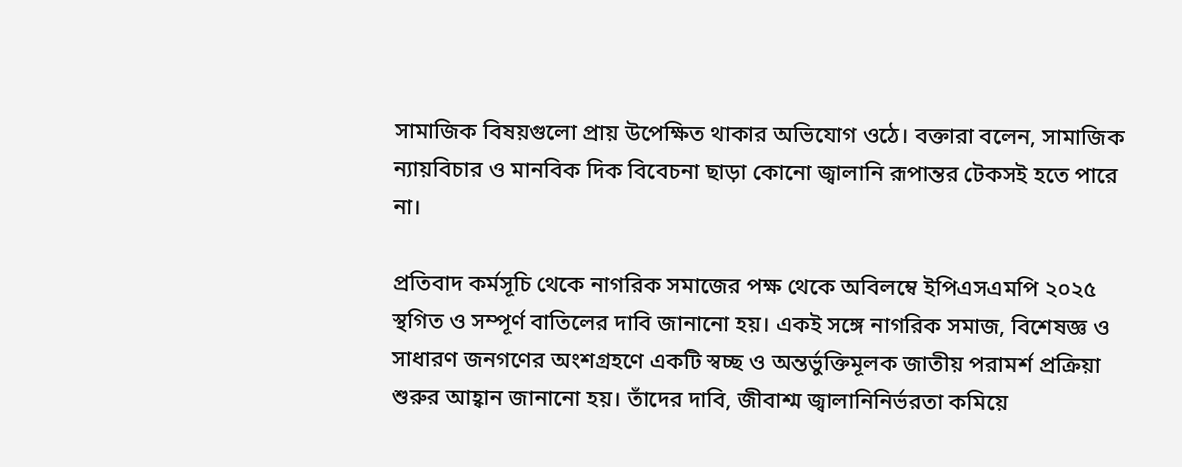সামাজিক বিষয়গুলো প্রায় উপেক্ষিত থাকার অভিযোগ ওঠে। বক্তারা বলেন, সামাজিক ন্যায়বিচার ও মানবিক দিক বিবেচনা ছাড়া কোনো জ্বালানি রূপান্তর টেকসই হতে পারে না।

প্রতিবাদ কর্মসূচি থেকে নাগরিক সমাজের পক্ষ থেকে অবিলম্বে ইপিএসএমপি ২০২৫ স্থগিত ও সম্পূর্ণ বাতিলের দাবি জানানো হয়। একই সঙ্গে নাগরিক সমাজ, বিশেষজ্ঞ ও সাধারণ জনগণের অংশগ্রহণে একটি স্বচ্ছ ও অন্তর্ভুক্তিমূলক জাতীয় পরামর্শ প্রক্রিয়া শুরুর আহ্বান জানানো হয়। তাঁদের দাবি, জীবাশ্ম জ্বালানিনির্ভরতা কমিয়ে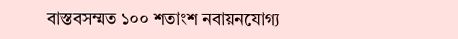বাস্তবসম্মত ১০০ শতাংশ নবায়নযোগ্য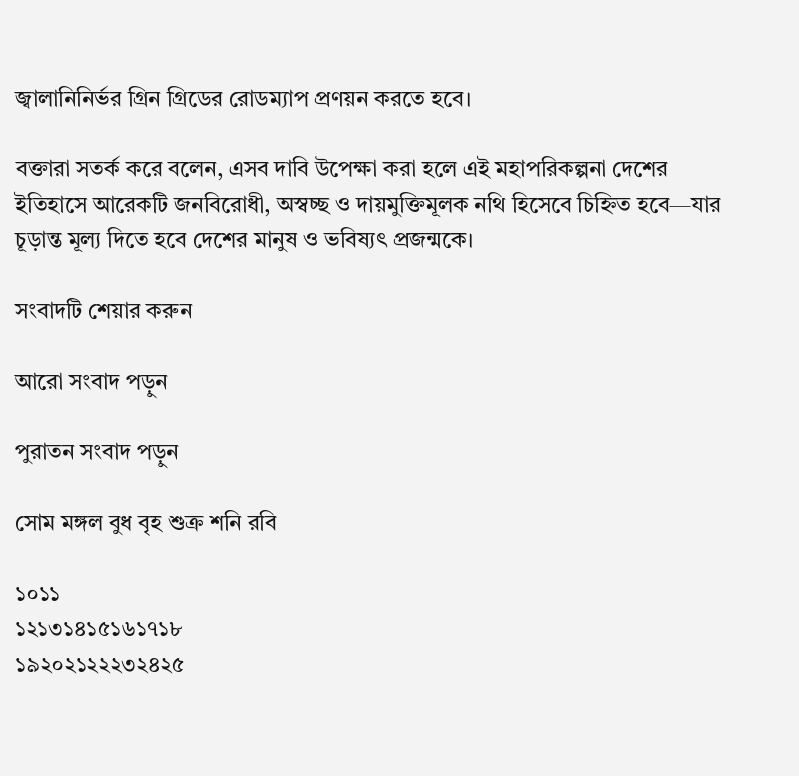জ্বালানিনির্ভর গ্রিন গ্রিডের রোডম্যাপ প্রণয়ন করতে হবে।

বক্তারা সতর্ক করে বলেন, এসব দাবি উপেক্ষা করা হলে এই মহাপরিকল্পনা দেশের ইতিহাসে আরেকটি জনবিরোধী, অস্বচ্ছ ও দায়মুক্তিমূলক নথি হিসেবে চিহ্নিত হবে—যার চূড়ান্ত মূল্য দিতে হবে দেশের মানুষ ও ভবিষ্যৎ প্রজন্মকে।

সংবাদটি শেয়ার করুন

আরো সংবাদ পড়ুন

পুরাতন সংবাদ পড়ুন

সোম মঙ্গল বুধ বৃহ শুক্র শনি রবি

১০১১
১২১৩১৪১৫১৬১৭১৮
১৯২০২১২২২৩২৪২৫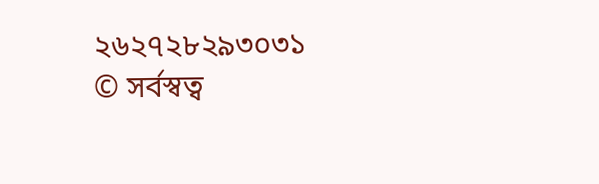২৬২৭২৮২৯৩০৩১
© সর্বস্বত্ব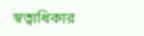স্বত্বাধিকার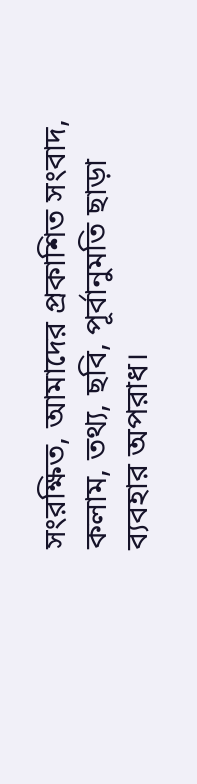সংরক্ষিত, আমাদের প্রকাশিত সংবাদ, কলাম, তথ্য, ছবি, পূর্বানুমতি ছাড়া ব্যবহার অপরাধ।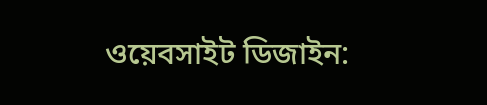ওয়েবসাইট ডিজাইন: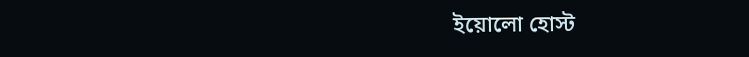ইয়োলো হোস্ট